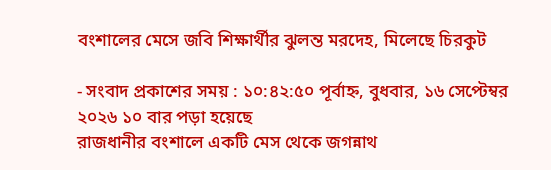বংশালের মেসে জবি শিক্ষার্থীর ঝুলন্ত মরদেহ, মিলেছে চিরকুট

- সংবাদ প্রকাশের সময় : ১০:৪২:৫০ পূর্বাহ্ন, বুধবার, ১৬ সেপ্টেম্বর ২০২৬ ১০ বার পড়া হয়েছে
রাজধানীর বংশালে একটি মেস থেকে জগন্নাথ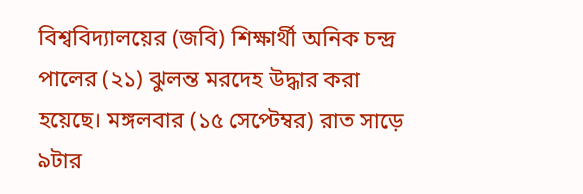বিশ্ববিদ্যালয়ের (জবি) শিক্ষার্থী অনিক চন্দ্র পালের (২১) ঝুলন্ত মরদেহ উদ্ধার করা হয়েছে। মঙ্গলবার (১৫ সেপ্টেম্বর) রাত সাড়ে ৯টার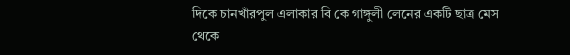দিকে চানখাঁরপুল এলাকার বি কে গাঙ্গুলী লেনের একটি ছাত্র মেস থেকে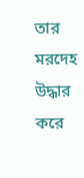তার মরদেহ উদ্ধার করে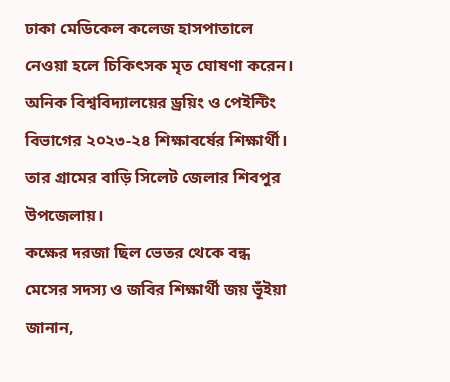ঢাকা মেডিকেল কলেজ হাসপাতালে নেওয়া হলে চিকিৎসক মৃত ঘোষণা করেন।
অনিক বিশ্ববিদ্যালয়ের ড্রয়িং ও পেইন্টিং বিভাগের ২০২৩-২৪ শিক্ষাবর্ষের শিক্ষার্থী। তার গ্রামের বাড়ি সিলেট জেলার শিবপুর উপজেলায়।
কক্ষের দরজা ছিল ভেতর থেকে বন্ধ
মেসের সদস্য ও জবির শিক্ষার্থী জয় ভূঁইয়া জানান,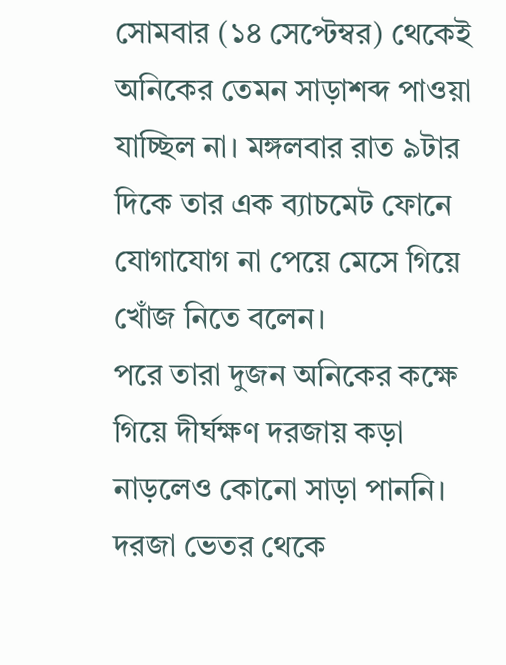সোমবার (১৪ সেপ্টেম্বর) থেকেই অনিকের তেমন সাড়াশব্দ পাওয়া যাচ্ছিল না। মঙ্গলবার রাত ৯টার দিকে তার এক ব্যাচমেট ফোনে যোগাযোগ না পেয়ে মেসে গিয়ে খোঁজ নিতে বলেন।
পরে তারা দুজন অনিকের কক্ষে গিয়ে দীর্ঘক্ষণ দরজায় কড়া নাড়লেও কোনো সাড়া পাননি। দরজা ভেতর থেকে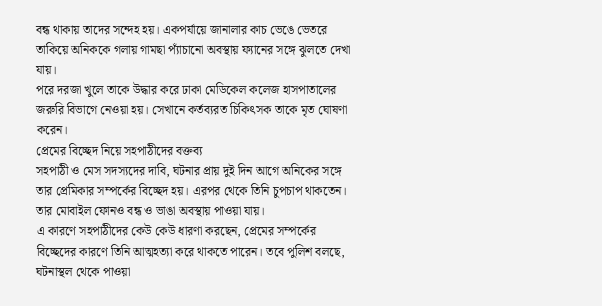বন্ধ থাকায় তাদের সন্দেহ হয়। একপর্যায়ে জানালার কাচ ভেঙে ভেতরে তাকিয়ে অনিককে গলায় গামছা প্যাঁচানো অবস্থায় ফ্যানের সঙ্গে ঝুলতে দেখা যায়।
পরে দরজা খুলে তাকে উদ্ধার করে ঢাকা মেডিকেল কলেজ হাসপাতালের জরুরি বিভাগে নেওয়া হয়। সেখানে কর্তব্যরত চিকিৎসক তাকে মৃত ঘোষণা করেন।
প্রেমের বিচ্ছেদ নিয়ে সহপাঠীদের বক্তব্য
সহপাঠী ও মেস সদস্যদের দাবি, ঘটনার প্রায় দুই দিন আগে অনিকের সঙ্গে তার প্রেমিকার সম্পর্কের বিচ্ছেদ হয়। এরপর থেকে তিনি চুপচাপ থাকতেন। তার মোবাইল ফোনও বন্ধ ও ভাঙা অবস্থায় পাওয়া যায়।
এ কারণে সহপাঠীদের কেউ কেউ ধারণা করছেন, প্রেমের সম্পর্কের বিচ্ছেদের কারণে তিনি আত্মহত্যা করে থাকতে পারেন। তবে পুলিশ বলছে, ঘটনাস্থল থেকে পাওয়া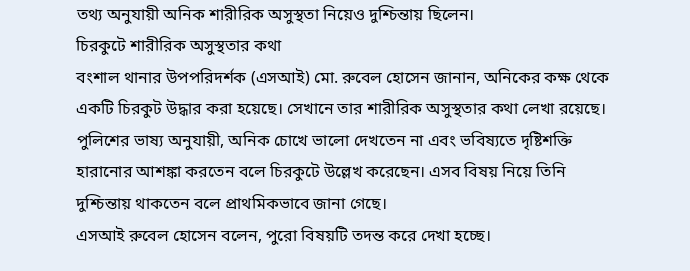তথ্য অনুযায়ী অনিক শারীরিক অসুস্থতা নিয়েও দুশ্চিন্তায় ছিলেন।
চিরকুটে শারীরিক অসুস্থতার কথা
বংশাল থানার উপপরিদর্শক (এসআই) মো. রুবেল হোসেন জানান, অনিকের কক্ষ থেকে একটি চিরকুট উদ্ধার করা হয়েছে। সেখানে তার শারীরিক অসুস্থতার কথা লেখা রয়েছে।
পুলিশের ভাষ্য অনুযায়ী, অনিক চোখে ভালো দেখতেন না এবং ভবিষ্যতে দৃষ্টিশক্তি হারানোর আশঙ্কা করতেন বলে চিরকুটে উল্লেখ করেছেন। এসব বিষয় নিয়ে তিনি দুশ্চিন্তায় থাকতেন বলে প্রাথমিকভাবে জানা গেছে।
এসআই রুবেল হোসেন বলেন, পুরো বিষয়টি তদন্ত করে দেখা হচ্ছে।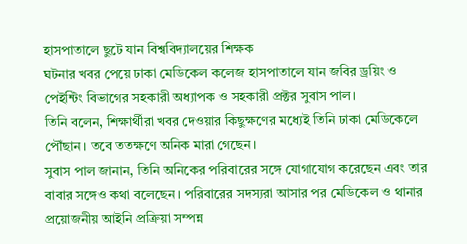হাসপাতালে ছুটে যান বিশ্ববিদ্যালয়ের শিক্ষক
ঘটনার খবর পেয়ে ঢাকা মেডিকেল কলেজ হাসপাতালে যান জবির ড্রয়িং ও পেইন্টিং বিভাগের সহকারী অধ্যাপক ও সহকারী প্রক্টর সুবাস পাল।
তিনি বলেন, শিক্ষার্থীরা খবর দেওয়ার কিছুক্ষণের মধ্যেই তিনি ঢাকা মেডিকেলে পৌঁছান। তবে ততক্ষণে অনিক মারা গেছেন।
সুবাস পাল জানান, তিনি অনিকের পরিবারের সঙ্গে যোগাযোগ করেছেন এবং তার বাবার সঙ্গেও কথা বলেছেন। পরিবারের সদস্যরা আসার পর মেডিকেল ও থানার প্রয়োজনীয় আইনি প্রক্রিয়া সম্পন্ন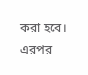করা হবে। এরপর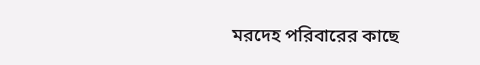মরদেহ পরিবারের কাছে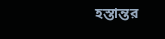হস্তান্তর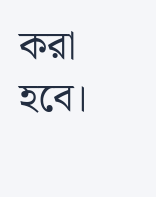করা হবে।